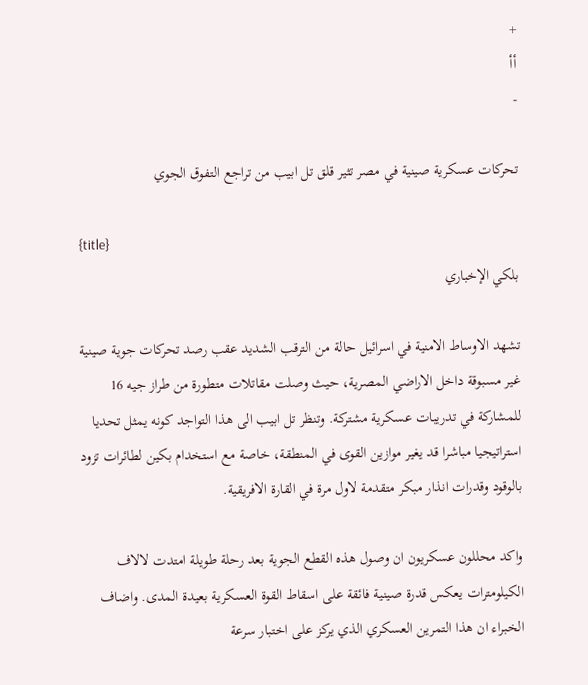+
أأ
-

تحركات عسكرية صينية في مصر تثير قلق تل ابيب من تراجع التفوق الجوي

{title}
بلكي الإخباري

تشهد الاوساط الامنية في اسرائيل حالة من الترقب الشديد عقب رصد تحركات جوية صينية غير مسبوقة داخل الاراضي المصرية، حيث وصلت مقاتلات متطورة من طراز جيه 16 للمشاركة في تدريبات عسكرية مشتركة. وتنظر تل ابيب الى هذا التواجد كونه يمثل تحديا استراتيجيا مباشرا قد يغير موازين القوى في المنطقة، خاصة مع استخدام بكين لطائرات تزود بالوقود وقدرات انذار مبكر متقدمة لاول مرة في القارة الافريقية.

واكد محللون عسكريون ان وصول هذه القطع الجوية بعد رحلة طويلة امتدت لالاف الكيلومترات يعكس قدرة صينية فائقة على اسقاط القوة العسكرية بعيدة المدى. واضاف الخبراء ان هذا التمرين العسكري الذي يركز على اختبار سرعة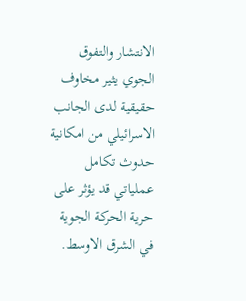الانتشار والتفوق الجوي يثير مخاوف حقيقية لدى الجانب الاسرائيلي من امكانية حدوث تكامل عملياتي قد يؤثر على حرية الحركة الجوية في الشرق الاوسط.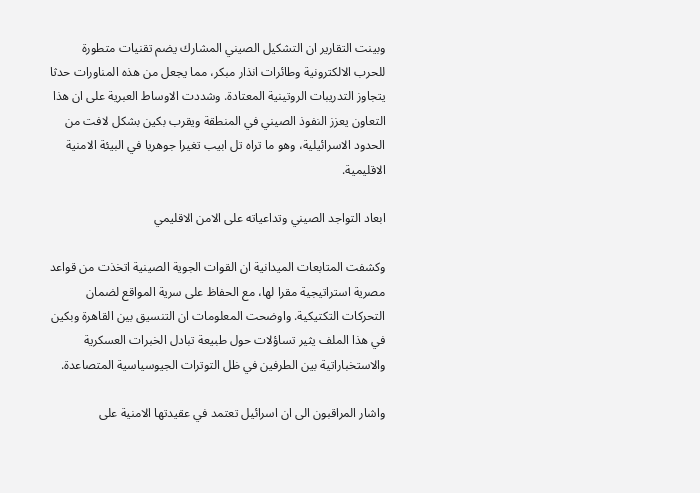وبينت التقارير ان التشكيل الصيني المشارك يضم تقنيات متطورة للحرب الالكترونية وطائرات انذار مبكر، مما يجعل من هذه المناورات حدثا يتجاوز التدريبات الروتينية المعتادة. وشددت الاوساط العبرية على ان هذا التعاون يعزز النفوذ الصيني في المنطقة ويقرب بكين بشكل لافت من الحدود الاسرائيلية، وهو ما تراه تل ابيب تغيرا جوهريا في البيئة الامنية الاقليمية.

ابعاد التواجد الصيني وتداعياته على الامن الاقليمي

وكشفت المتابعات الميدانية ان القوات الجوية الصينية اتخذت من قواعد مصرية استراتيجية مقرا لها، مع الحفاظ على سرية المواقع لضمان التحركات التكتيكية. واوضحت المعلومات ان التنسيق بين القاهرة وبكين في هذا الملف يثير تساؤلات حول طبيعة تبادل الخبرات العسكرية والاستخباراتية بين الطرفين في ظل التوترات الجيوسياسية المتصاعدة.

واشار المراقبون الى ان اسرائيل تعتمد في عقيدتها الامنية على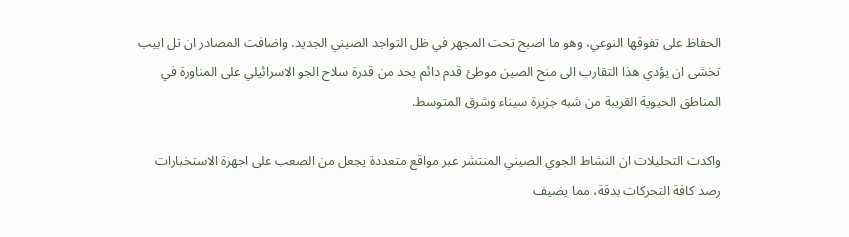الحفاظ على تفوقها النوعي، وهو ما اصبح تحت المجهر في ظل التواجد الصيني الجديد. واضافت المصادر ان تل ابيب تخشى ان يؤدي هذا التقارب الى منح الصين موطئ قدم دائم يحد من قدرة سلاح الجو الاسرائيلي على المناورة في المناطق الحيوية القريبة من شبه جزيرة سيناء وشرق المتوسط.

واكدت التحليلات ان النشاط الجوي الصيني المنتشر عبر مواقع متعددة يجعل من الصعب على اجهزة الاستخبارات رصد كافة التحركات بدقة، مما يضيف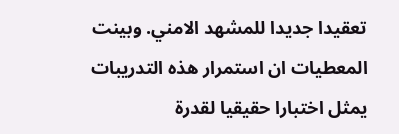تعقيدا جديدا للمشهد الامني. وبينت المعطيات ان استمرار هذه التدريبات يمثل اختبارا حقيقيا لقدرة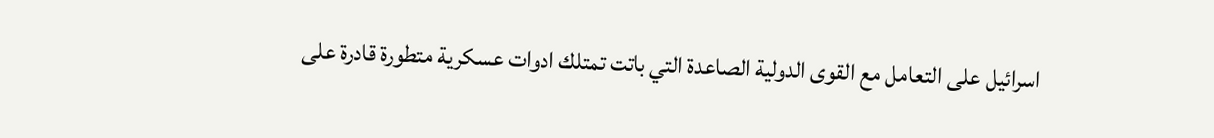اسرائيل على التعامل مع القوى الدولية الصاعدة التي باتت تمتلك ادوات عسكرية متطورة قادرة على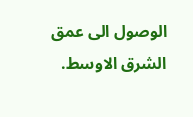الوصول الى عمق الشرق الاوسط.